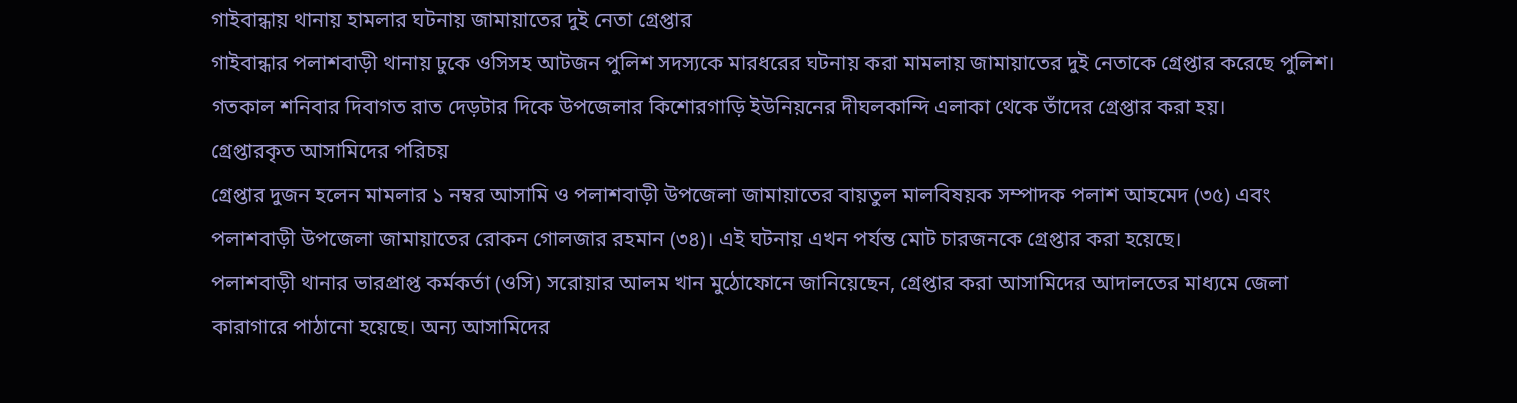গাইবান্ধায় থানায় হামলার ঘটনায় জামায়াতের দুই নেতা গ্রেপ্তার
গাইবান্ধার পলাশবাড়ী থানায় ঢুকে ওসিসহ আটজন পুলিশ সদস্যকে মারধরের ঘটনায় করা মামলায় জামায়াতের দুই নেতাকে গ্রেপ্তার করেছে পুলিশ। গতকাল শনিবার দিবাগত রাত দেড়টার দিকে উপজেলার কিশোরগাড়ি ইউনিয়নের দীঘলকান্দি এলাকা থেকে তাঁদের গ্রেপ্তার করা হয়।
গ্রেপ্তারকৃত আসামিদের পরিচয়
গ্রেপ্তার দুজন হলেন মামলার ১ নম্বর আসামি ও পলাশবাড়ী উপজেলা জামায়াতের বায়তুল মালবিষয়ক সম্পাদক পলাশ আহমেদ (৩৫) এবং পলাশবাড়ী উপজেলা জামায়াতের রোকন গোলজার রহমান (৩৪)। এই ঘটনায় এখন পর্যন্ত মোট চারজনকে গ্রেপ্তার করা হয়েছে।
পলাশবাড়ী থানার ভারপ্রাপ্ত কর্মকর্তা (ওসি) সরোয়ার আলম খান মুঠোফোনে জানিয়েছেন, গ্রেপ্তার করা আসামিদের আদালতের মাধ্যমে জেলা কারাগারে পাঠানো হয়েছে। অন্য আসামিদের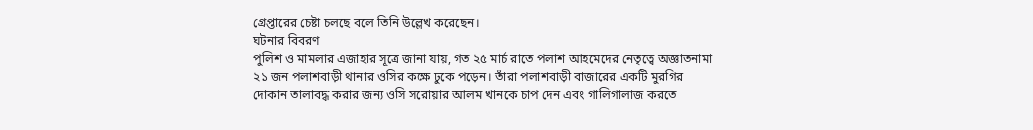গ্রেপ্তারের চেষ্টা চলছে বলে তিনি উল্লেখ করেছেন।
ঘটনার বিবরণ
পুলিশ ও মামলার এজাহার সূত্রে জানা যায়, গত ২৫ মার্চ রাতে পলাশ আহমেদের নেতৃত্বে অজ্ঞাতনামা ২১ জন পলাশবাড়ী থানার ওসির কক্ষে ঢুকে পড়েন। তাঁরা পলাশবাড়ী বাজারের একটি মুরগির দোকান তালাবদ্ধ করার জন্য ওসি সরোয়ার আলম খানকে চাপ দেন এবং গালিগালাজ করতে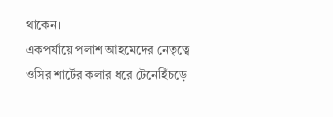থাকেন।
একপর্যায়ে পলাশ আহমেদের নেতৃত্বে ওসির শার্টের কলার ধরে টেনেহিঁচড়ে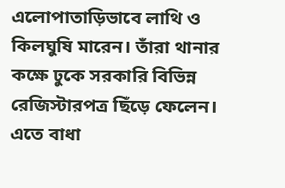এলোপাতাড়িভাবে লাথি ও কিলঘুষি মারেন। তাঁরা থানার কক্ষে ঢুকে সরকারি বিভিন্ন রেজিস্টারপত্র ছিঁড়ে ফেলেন। এতে বাধা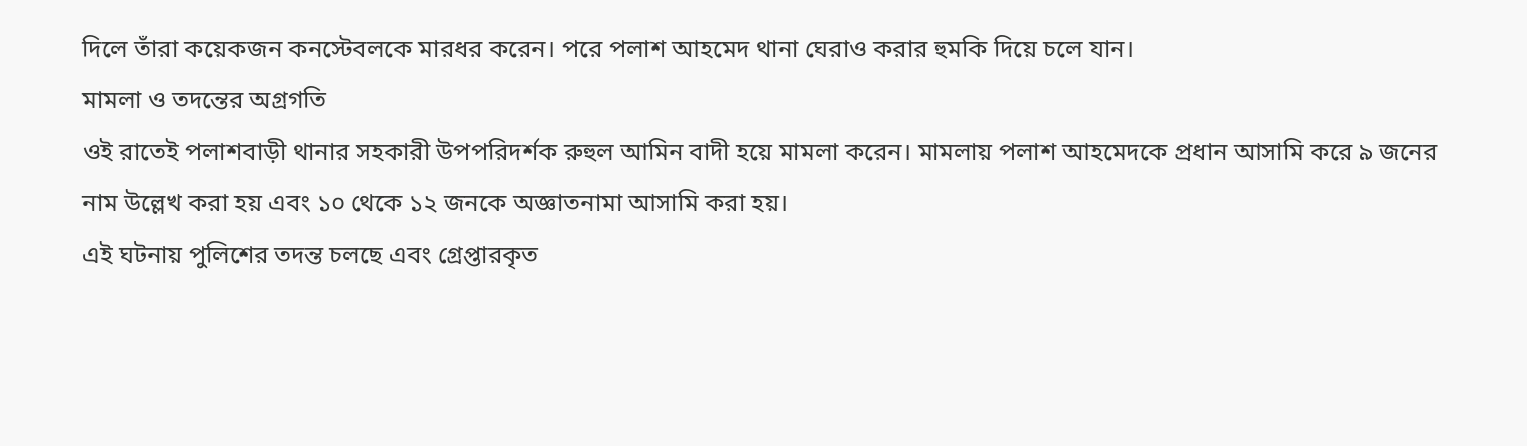দিলে তাঁরা কয়েকজন কনস্টেবলকে মারধর করেন। পরে পলাশ আহমেদ থানা ঘেরাও করার হুমকি দিয়ে চলে যান।
মামলা ও তদন্তের অগ্রগতি
ওই রাতেই পলাশবাড়ী থানার সহকারী উপপরিদর্শক রুহুল আমিন বাদী হয়ে মামলা করেন। মামলায় পলাশ আহমেদকে প্রধান আসামি করে ৯ জনের নাম উল্লেখ করা হয় এবং ১০ থেকে ১২ জনকে অজ্ঞাতনামা আসামি করা হয়।
এই ঘটনায় পুলিশের তদন্ত চলছে এবং গ্রেপ্তারকৃত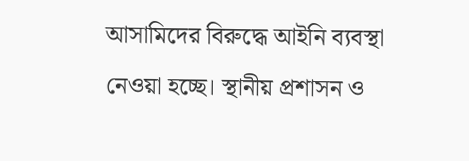আসামিদের বিরুদ্ধে আইনি ব্যবস্থা নেওয়া হচ্ছে। স্থানীয় প্রশাসন ও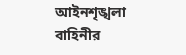আইনশৃঙ্খলা বাহিনীর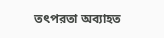তৎপরতা অব্যাহত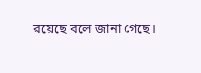রয়েছে বলে জানা গেছে।